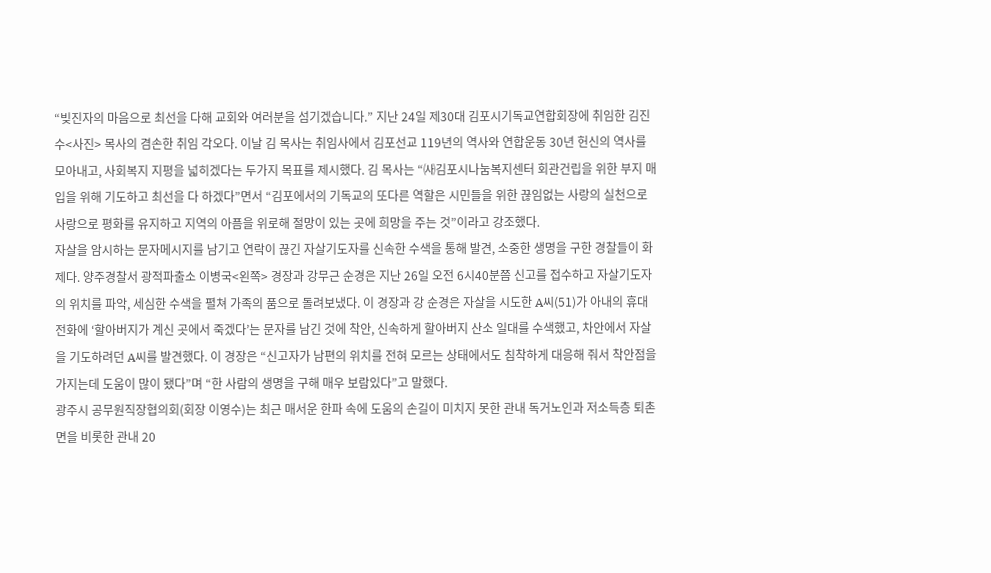“빚진자의 마음으로 최선을 다해 교회와 여러분을 섬기겠습니다.” 지난 24일 제30대 김포시기독교연합회장에 취임한 김진수<사진> 목사의 겸손한 취임 각오다. 이날 김 목사는 취임사에서 김포선교 119년의 역사와 연합운동 30년 헌신의 역사를 모아내고, 사회복지 지평을 넓히겠다는 두가지 목표를 제시했다. 김 목사는 “㈔김포시나눔복지센터 회관건립을 위한 부지 매입을 위해 기도하고 최선을 다 하겠다”면서 “김포에서의 기독교의 또다른 역할은 시민들을 위한 끊임없는 사랑의 실천으로 사랑으로 평화를 유지하고 지역의 아픔을 위로해 절망이 있는 곳에 희망을 주는 것”이라고 강조했다.
자살을 암시하는 문자메시지를 남기고 연락이 끊긴 자살기도자를 신속한 수색을 통해 발견, 소중한 생명을 구한 경찰들이 화제다. 양주경찰서 광적파출소 이병국<왼쪽> 경장과 강무근 순경은 지난 26일 오전 6시40분쯤 신고를 접수하고 자살기도자의 위치를 파악, 세심한 수색을 펼쳐 가족의 품으로 돌려보냈다. 이 경장과 강 순경은 자살을 시도한 A씨(51)가 아내의 휴대전화에 ‘할아버지가 계신 곳에서 죽겠다’는 문자를 남긴 것에 착안, 신속하게 할아버지 산소 일대를 수색했고, 차안에서 자살을 기도하려던 A씨를 발견했다. 이 경장은 “신고자가 남편의 위치를 전혀 모르는 상태에서도 침착하게 대응해 줘서 착안점을 가지는데 도움이 많이 됐다”며 “한 사람의 생명을 구해 매우 보람있다”고 말했다.
광주시 공무원직장협의회(회장 이영수)는 최근 매서운 한파 속에 도움의 손길이 미치지 못한 관내 독거노인과 저소득층 퇴촌면을 비롯한 관내 20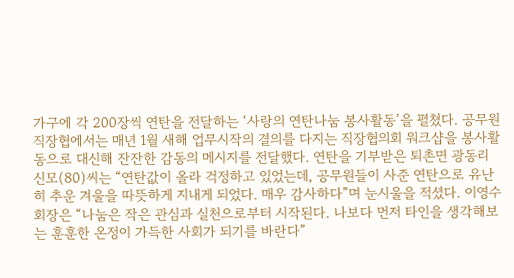가구에 각 200장씩 연탄을 전달하는 ‘사랑의 연탄나눔 봉사활동’을 펼쳤다. 공무원직장협에서는 매년 1월 새해 업무시작의 결의를 다지는 직장협의회 워크샵을 봉사활동으로 대신해 잔잔한 감동의 메시지를 전달했다. 연탄을 기부받은 퇴촌면 광동리 신모(80)씨는 “연탄값이 올라 걱정하고 있었는데, 공무원들이 사준 연탄으로 유난히 추운 겨울을 따뜻하게 지내게 되었다. 매우 감사하다”며 눈시울을 적셨다. 이영수 회장은 “나눔은 작은 관심과 실천으로부터 시작된다. 나보다 먼저 타인을 생각해보는 훈훈한 온정이 가득한 사회가 되기를 바란다”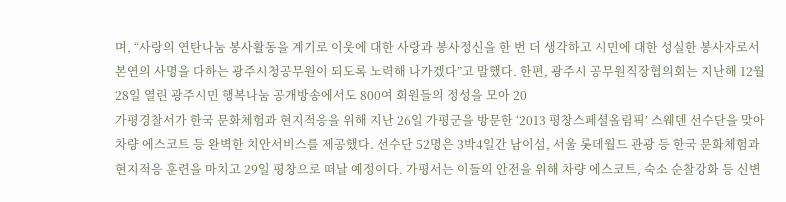며, “사랑의 연탄나눔 봉사활동을 계기로 이웃에 대한 사랑과 봉사정신을 한 번 더 생각하고 시민에 대한 성실한 봉사자로서 본연의 사명을 다하는 광주시청공무원이 되도록 노력해 나가겠다”고 말했다. 한편, 광주시 공무원직장협의회는 지난해 12월28일 열린 광주시민 행복나눔 공개방송에서도 800여 회원들의 정성을 모아 20
가평경찰서가 한국 문화체험과 현지적응을 위해 지난 26일 가평군을 방문한 ‘2013 평창스페셜올림픽’ 스웨덴 선수단을 맞아 차량 에스코트 등 완벽한 치안서비스를 제공했다. 선수단 52명은 3박4일간 남이섬, 서울 롯데월드 관광 등 한국 문화체험과 현지적응 훈련을 마치고 29일 평창으로 떠날 예정이다. 가평서는 이들의 안전을 위해 차량 에스코트, 숙소 순찰강화 등 신변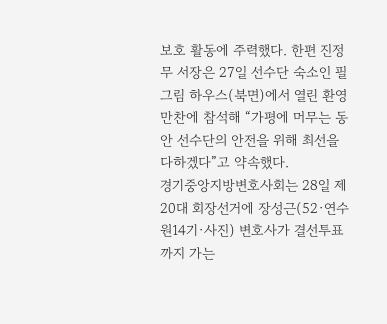보호 활동에 주력했다. 한편 진정무 서장은 27일 선수단 숙소인 필그림 하우스(북면)에서 열린 환영만찬에 참석해 “가평에 머무는 동안 선수단의 안전을 위해 최선을 다하겠다”고 약속했다.
경기중앙지방변호사회는 28일 제20대 회장선거에 장성근(52·연수원14기·사진) 변호사가 결선투표까지 가는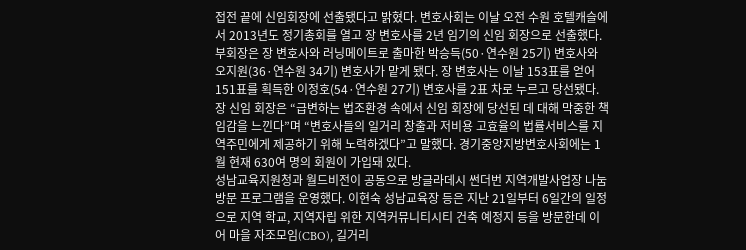접전 끝에 신임회장에 선출됐다고 밝혔다. 변호사회는 이날 오전 수원 호텔캐슬에서 2013년도 정기총회를 열고 장 변호사를 2년 임기의 신임 회장으로 선출했다. 부회장은 장 변호사와 러닝메이트로 출마한 박승득(50·연수원 25기) 변호사와 오지원(36·연수원 34기) 변호사가 맡게 됐다. 장 변호사는 이날 153표를 얻어 151표를 획득한 이정호(54·연수원 27기) 변호사를 2표 차로 누르고 당선됐다. 장 신임 회장은 “급변하는 법조환경 속에서 신임 회장에 당선된 데 대해 막중한 책임감을 느낀다”며 “변호사들의 일거리 창출과 저비용 고효율의 법률서비스를 지역주민에게 제공하기 위해 노력하겠다”고 말했다. 경기중앙지방변호사회에는 1월 현재 630여 명의 회원이 가입돼 있다.
성남교육지원청과 월드비전이 공동으로 방글라데시 썬더번 지역개발사업장 나눔 방문 프로그램을 운영했다. 이현숙 성남교육장 등은 지난 21일부터 6일간의 일정으로 지역 학교, 지역자립 위한 지역커뮤니티시티 건축 예정지 등을 방문한데 이어 마을 자조모임(CBO), 길거리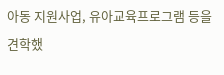아동 지원사업, 유아교육프로그램 등을 견학했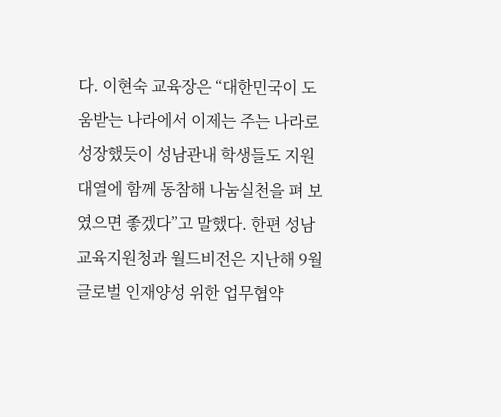다. 이현숙 교육장은 “대한민국이 도움받는 나라에서 이제는 주는 나라로 성장했듯이 성남관내 학생들도 지원 대열에 함께 동참해 나눔실천을 펴 보였으면 좋겠다”고 말했다. 한편 성남교육지원청과 월드비전은 지난해 9월 글로벌 인재양성 위한 업무협약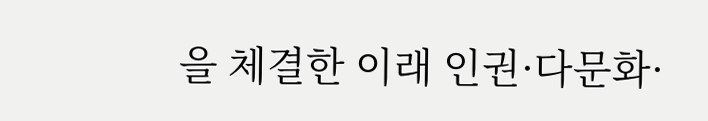을 체결한 이래 인권·다문화·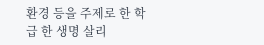환경 등을 주제로 한 학급 한 생명 살리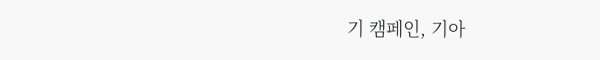기 캠페인, 기아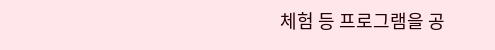체험 등 프로그램을 공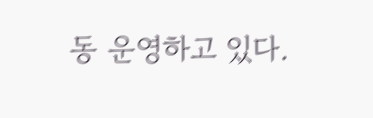동 운영하고 있다.